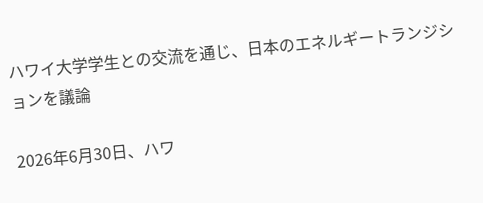ハワイ大学学生との交流を通じ、日本のエネルギートランジションを議論

2026年6月30日、ハワ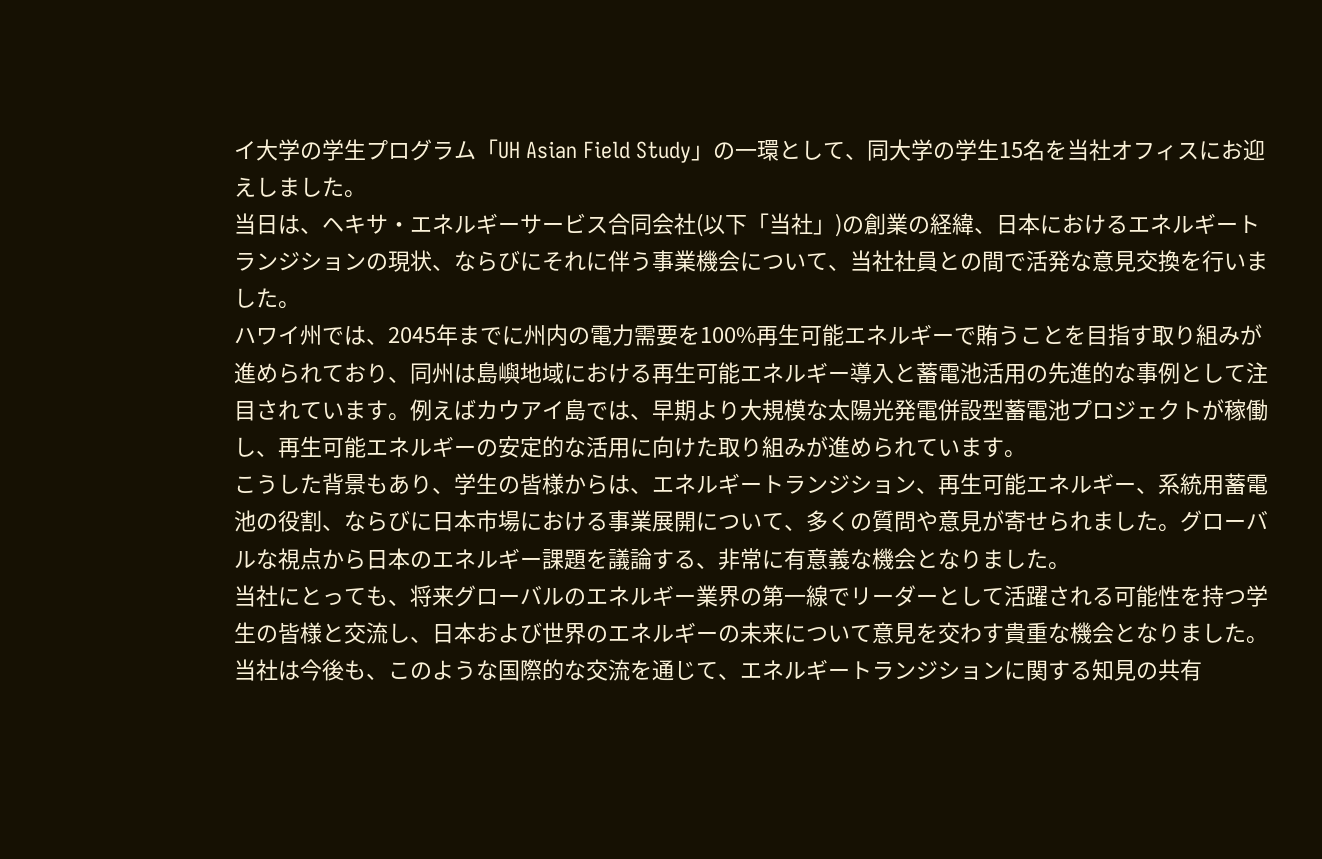イ大学の学生プログラム「UH Asian Field Study」の一環として、同大学の学生15名を当社オフィスにお迎えしました。
当日は、ヘキサ・エネルギーサービス合同会社(以下「当社」)の創業の経緯、日本におけるエネルギートランジションの現状、ならびにそれに伴う事業機会について、当社社員との間で活発な意見交換を行いました。
ハワイ州では、2045年までに州内の電力需要を100%再生可能エネルギーで賄うことを目指す取り組みが進められており、同州は島嶼地域における再生可能エネルギー導入と蓄電池活用の先進的な事例として注目されています。例えばカウアイ島では、早期より大規模な太陽光発電併設型蓄電池プロジェクトが稼働し、再生可能エネルギーの安定的な活用に向けた取り組みが進められています。
こうした背景もあり、学生の皆様からは、エネルギートランジション、再生可能エネルギー、系統用蓄電池の役割、ならびに日本市場における事業展開について、多くの質問や意見が寄せられました。グローバルな視点から日本のエネルギー課題を議論する、非常に有意義な機会となりました。
当社にとっても、将来グローバルのエネルギー業界の第一線でリーダーとして活躍される可能性を持つ学生の皆様と交流し、日本および世界のエネルギーの未来について意見を交わす貴重な機会となりました。
当社は今後も、このような国際的な交流を通じて、エネルギートランジションに関する知見の共有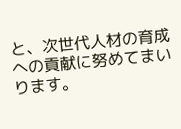と、次世代人材の育成への貢献に努めてまいります。